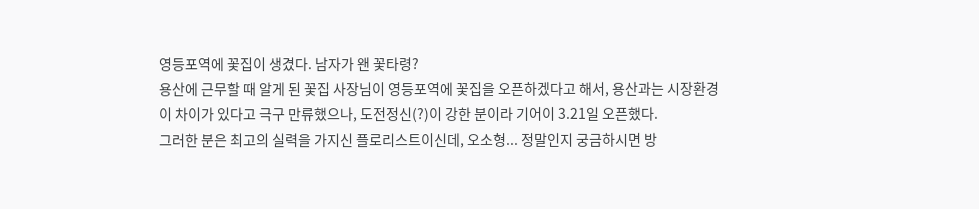영등포역에 꽃집이 생겼다. 남자가 왠 꽃타령?
용산에 근무할 때 알게 된 꽃집 사장님이 영등포역에 꽃집을 오픈하겠다고 해서, 용산과는 시장환경이 차이가 있다고 극구 만류했으나, 도전정신(?)이 강한 분이라 기어이 3.21일 오픈했다.
그러한 분은 최고의 실력을 가지신 플로리스트이신데, 오소형... 정말인지 궁금하시면 방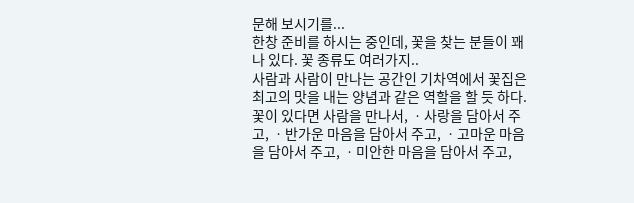문해 보시기를...
한창 준비를 하시는 중인데, 꽃을 찾는 분들이 꽤나 있다. 꽃 종류도 여러가지..
사람과 사람이 만나는 공간인 기차역에서 꽃집은 최고의 맛을 내는 양념과 같은 역할을 할 듯 하다. 꽃이 있다면 사람을 만나서, ㆍ사랑을 담아서 주고, ㆍ반가운 마음을 담아서 주고, ㆍ고마운 마음을 담아서 주고, ㆍ미안한 마음을 담아서 주고,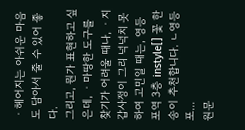ㆍ헤어지는 아쉬운 마음도 담아서 줄 수 있어 좋다.
그리고, 뭔가 표현하고 싶은데, ㆍ마땅한 도구를 찾기가 어려울 때나, ㆍ지갑사정이 그리 넉넉치 못하여 고민일 때는, 영등포역 3층 instyle[] 꽃 한송이 추천합니다. ㄴ영등포...
원문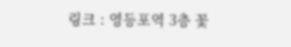링크 : 영등포역 3층 꽃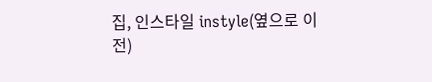집, 인스타일 instyle(옆으로 이전)